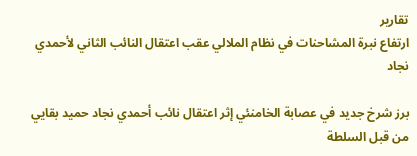تقارير
ارتفاع نبرة المشاحنات في نظام الملالي عقب اعتقال النائب الثاني لأحمدي نجاد

برز شرخ جديد في عصابة الخامنئي إثر اعتقال نائب أحمدي نجاد حميد بقايي من قبل السلطة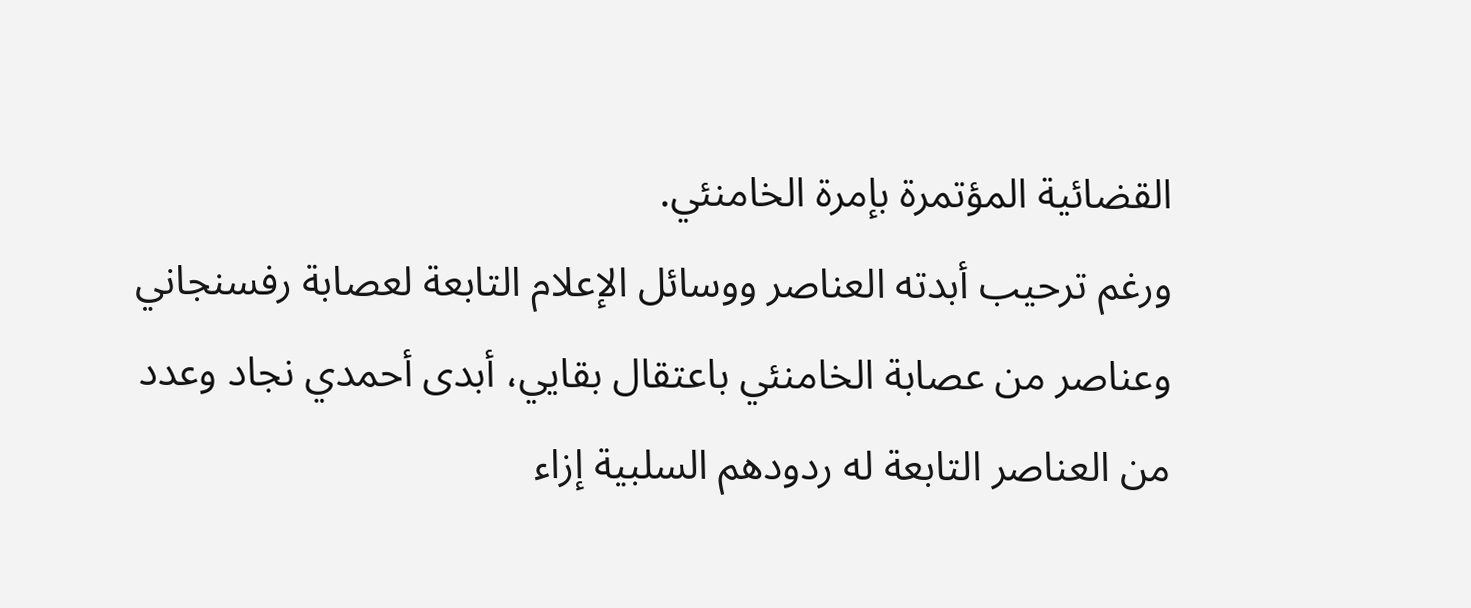القضائية المؤتمرة بإمرة الخامنئي.
ورغم ترحيب أبدته العناصر ووسائل الإعلام التابعة لعصابة رفسنجاني وعناصر من عصابة الخامنئي باعتقال بقايي، أبدی أحمدي نجاد وعدد من العناصر التابعة له ردودهم السلبية إزاء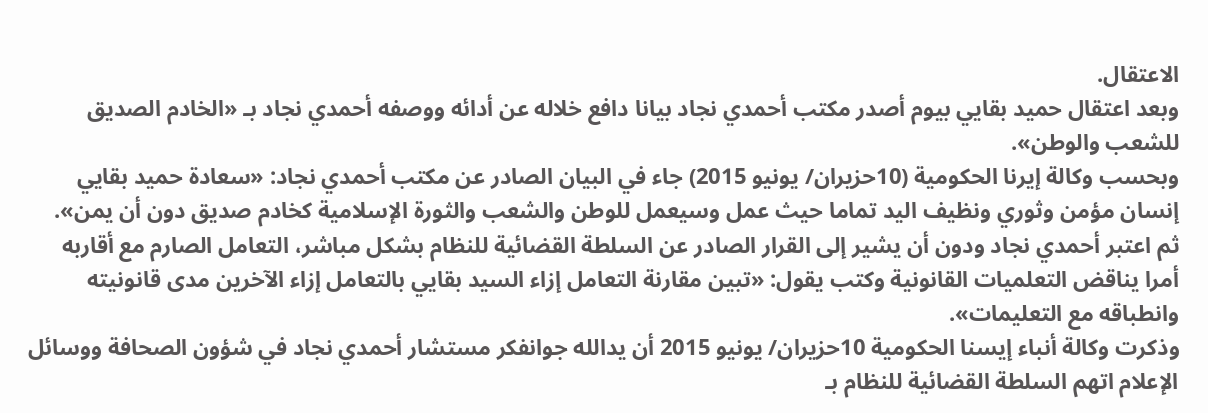الاعتقال.
وبعد اعتقال حميد بقايي بيوم أصدر مکتب أحمدي نجاد بيانا دافع خلاله عن أدائه ووصفه أحمدي نجاد بـ «الخادم الصديق للشعب والوطن».
وبحسب وکالة إيرنا الحکومية (10حزيران/ يونيو 2015) جاء في البيان الصادر عن مکتب أحمدي نجاد: «سعادة حميد بقايي إنسان مؤمن وثوري ونظيف اليد تماما حيث عمل وسيعمل للوطن والشعب والثورة الإسلامية کخادم صديق دون أن يمن».
ثم اعتبر أحمدي نجاد ودون أن يشير إلی القرار الصادر عن السلطة القضائية للنظام بشکل مباشر، التعامل الصارم مع أقاربه أمرا يناقض التعلميات القانونية وکتب يقول: «تبين مقارنة التعامل إزاء السيد بقايي بالتعامل إزاء الآخرين مدی قانونيته وانطباقه مع التعليمات».
وذکرت وکالة أنباء إيسنا الحکومية 10حزيران/ يونيو 2015 أن يدالله جوانفکر مستشار أحمدي نجاد في شؤون الصحافة ووسائل الإعلام اتهم السلطة القضائية للنظام بـ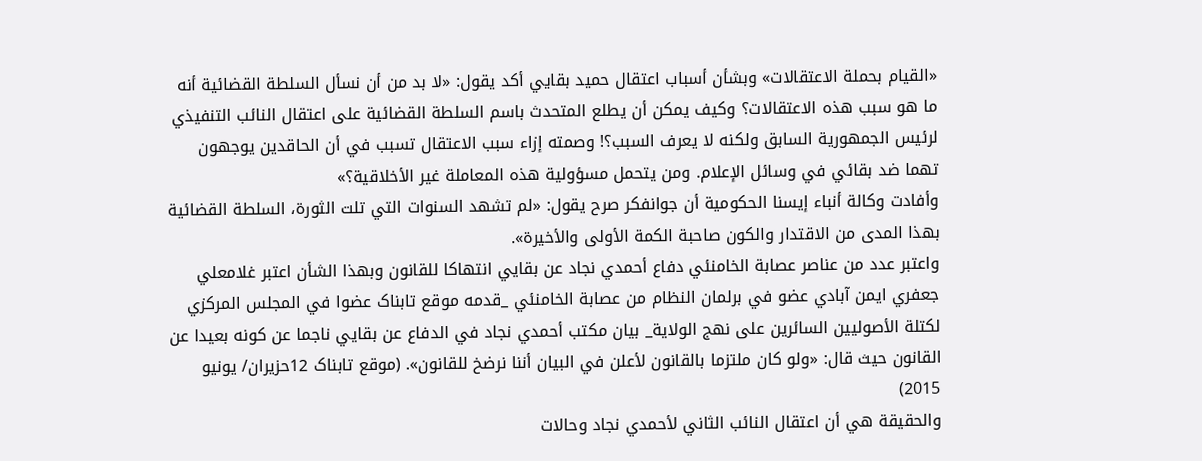«القيام بحملة الاعتقالات» وبشأن أسباب اعتقال حميد بقايي أکد يقول: «لا بد من أن نسأل السلطة القضائية أنه ما هو سبب هذه الاعتقالات؟ وکيف يمکن أن يطلع المتحدث باسم السلطة القضائية علی اعتقال النائب التنفيذي لرئيس الجمهورية السابق ولکنه لا يعرف السبب؟! وصمته إزاء سبب الاعتقال تسبب في أن الحاقدين يوجهون تهما ضد بقائي في وسائل الإعلام. ومن يتحمل مسؤولية هذه المعاملة غير الأخلاقية؟»
وأفادت وکالة أنباء إيسنا الحکومية أن جوانفکر صرح يقول: «لم تشهد السنوات التي تلت الثورة، السلطة القضائية بهذا المدی من الاقتدار والکون صاحبة الکمة الأولی والأخيرة».
واعتبر عدد من عناصر عصابة الخامنئي دفاع أحمدي نجاد عن بقايي انتهاکا للقانون وبهذا الشأن اعتبر غلامعلي جعفري ايمن آبادي عضو في برلمان النظام من عصابة الخامنئي _قدمه موقع تابناک عضوا في المجلس المرکزي لکتلة الأصوليين السائرين علی نهج الولاية_ بيان مکتب أحمدي نجاد في الدفاع عن بقايي ناجما عن کونه بعيدا عن القانون حيث قال: «ولو کان ملتزما بالقانون لأعلن في البيان أننا نرضخ للقانون». (موقع تابناک 12حزيران/ يونيو 2015)
والحقيقة هي أن اعتقال النائب الثاني لأحمدي نجاد وحالات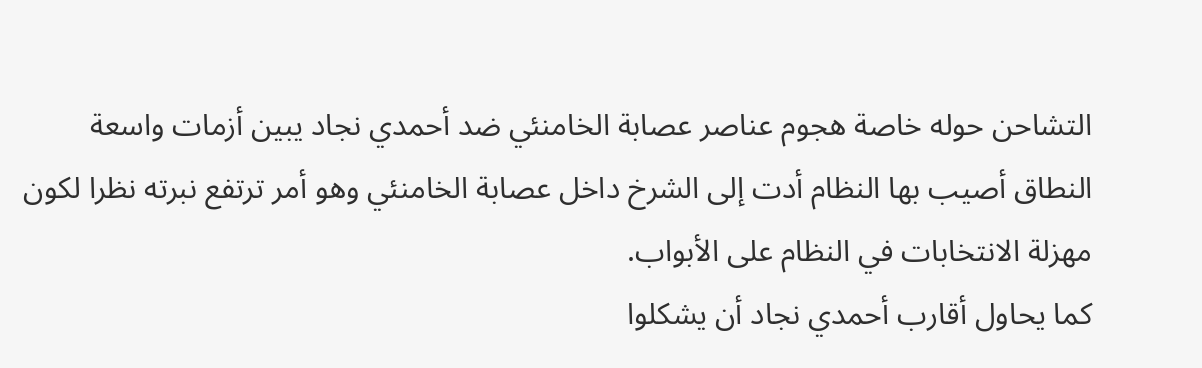التشاحن حوله خاصة هجوم عناصر عصابة الخامنئي ضد أحمدي نجاد يبين أزمات واسعة النطاق أصيب بها النظام أدت إلی الشرخ داخل عصابة الخامنئي وهو أمر ترتفع نبرته نظرا لکون مهزلة الانتخابات في النظام علی الأبواب.
کما يحاول أقارب أحمدي نجاد أن يشکلوا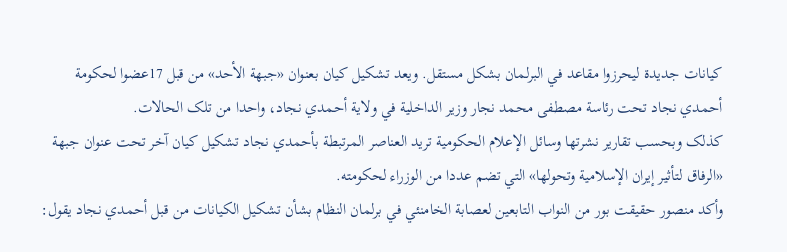کيانات جديدة ليحرزوا مقاعد في البرلمان بشکل مستقل. ويعد تشکيل کيان بعنوان «جبهة الأحد» من قبل 17عضوا لحکومة أحمدي نجاد تحت رئاسة مصطفی محمد نجار وزير الداخلية في ولاية أحمدي نجاد، واحدا من تلک الحالات.
کذلک وبحسب تقارير نشرتها وسائل الإعلام الحکومية تريد العناصر المرتبطة بأحمدي نجاد تشکيل کيان آخر تحت عنوان جبهة «الرفاق لتأثير إيران الإسلامية وتحولها» التي تضم عددا من الوزراء لحکومته.
وأکد منصور حقيقت بور من النواب التابعين لعصابة الخامنئي في برلمان النظام بشأن تشکيل الکيانات من قبل أحمدي نجاد يقول: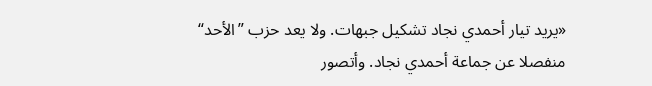«يريد تيار أحمدي نجاد تشکيل جبهات. ولا يعد حزب ”الأحد“ منفصلا عن جماعة أحمدي نجاد. وأتصور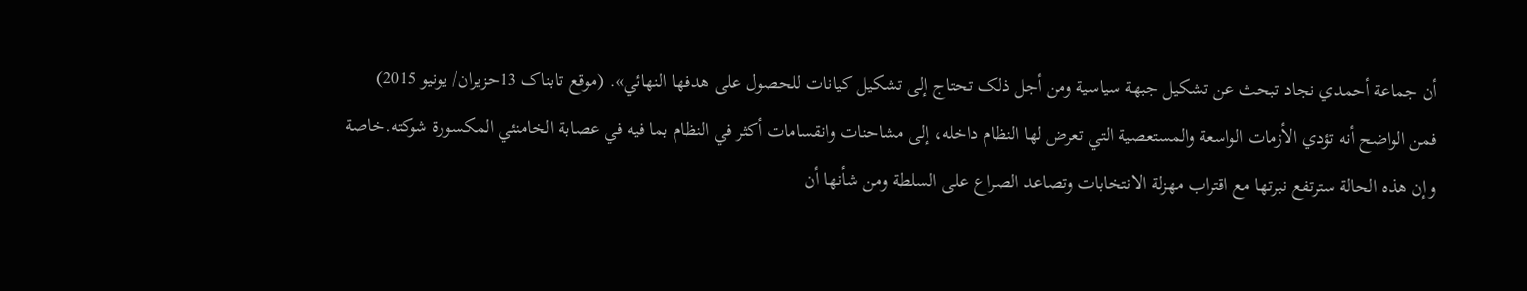أن جماعة أحمدي نجاد تبحث عن تشکيل جبهة سياسية ومن أجل ذلک تحتاج إلی تشکيل کيانات للحصول علی هدفها النهائي». (موقع تابناک 13حزيران/ يونيو 2015)
فمن الواضح أنه تؤدي الأزمات الواسعة والمستعصية التي تعرض لها النظام داخله، إلی مشاحنات وانقسامات أکثر في النظام بما فيه في عصابة الخامنئي المکسورة شوکته.خاصة وإن هذه الحالة سترتفع نبرتها مع اقتراب مهزلة الانتخابات وتصاعد الصراع علی السلطة ومن شأنها أن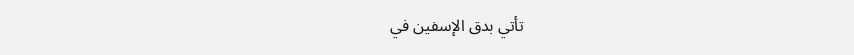تأتي بدق الإسفين في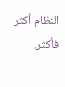النظام أکثر فأکثر.